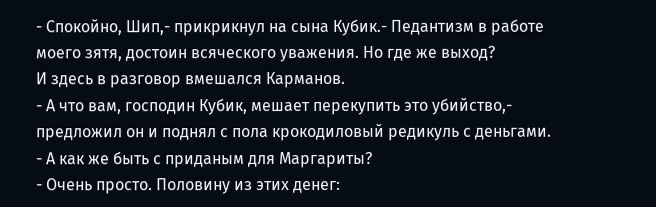- Спокойно, Шип,- прикрикнул на сына Кубик.- Педантизм в работе моего зятя, достоин всяческого уважения. Но где же выход?
И здесь в разговор вмешался Карманов.
- А что вам, господин Кубик, мешает перекупить это убийство,- предложил он и поднял с пола крокодиловый редикуль с деньгами.
- А как же быть с приданым для Маргариты?
- Очень просто. Половину из этих денег: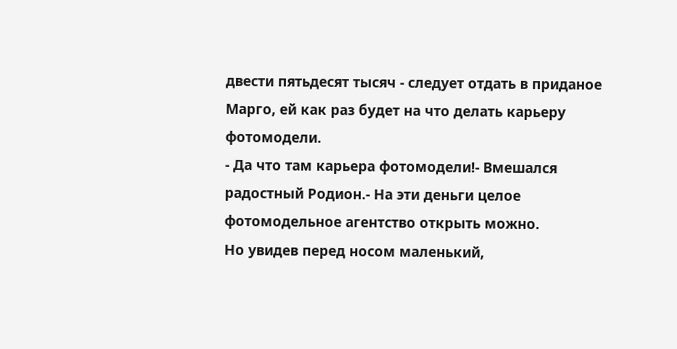двести пятьдесят тысяч - следует отдать в приданое Марго, ей как раз будет на что делать карьеру фотомодели.
- Да что там карьера фотомодели!- Вмешался радостный Родион.- На эти деньги целое фотомодельное агентство открыть можно.
Но увидев перед носом маленький,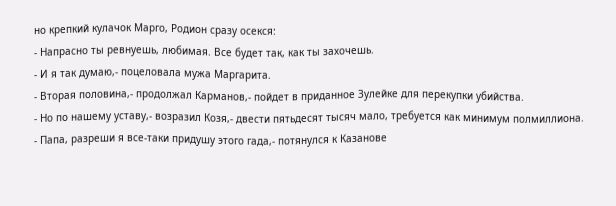но крепкий кулачок Марго, Родион сразу осекся:
- Напрасно ты ревнуешь, любимая. Все будет так, как ты захочешь.
- И я так думаю,- поцеловала мужа Маргарита.
- Вторая половина,- продолжал Карманов,- пойдет в приданное Зулейке для перекупки убийства.
- Но по нашему уставу,- возразил Козя,- двести пятьдесят тысяч мало, требуется как минимум полмиллиона.
- Папа, разреши я все-таки придушу этого гада,- потянулся к Казанове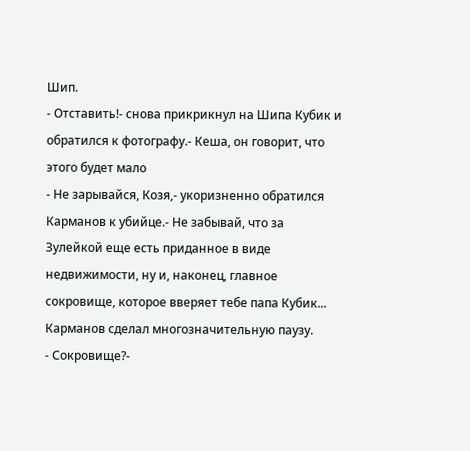Шип.
- Отставить!- снова прикрикнул на Шипа Кубик и обратился к фотографу.- Кеша, он говорит, что этого будет мало
- Не зарывайся, Козя,- укоризненно обратился Карманов к убийце.- Не забывай, что за Зулейкой еще есть приданное в виде недвижимости, ну и, наконец, главное сокровище, которое вверяет тебе папа Кубик...
Карманов сделал многозначительную паузу.
- Сокровище?-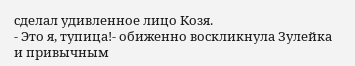сделал удивленное лицо Козя.
- Это я, тупица!- обиженно воскликнула Зулейка и привычным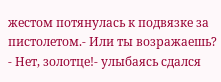жестом потянулась к подвязке за пистолетом.- Или ты возражаешь?
- Нет, золотце!- улыбаясь сдался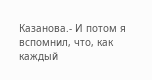Казанова.- И потом я вспомнил, что, как каждый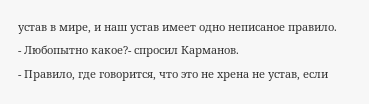устав в мире, и наш устав имеет одно неписаное правило.
- Любопытно какое?- спросил Карманов.
- Правило, где говорится, что это не хрена не устав, если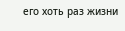его хоть раз жизни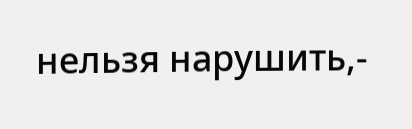нельзя нарушить,-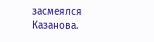засмеялся Казанова.